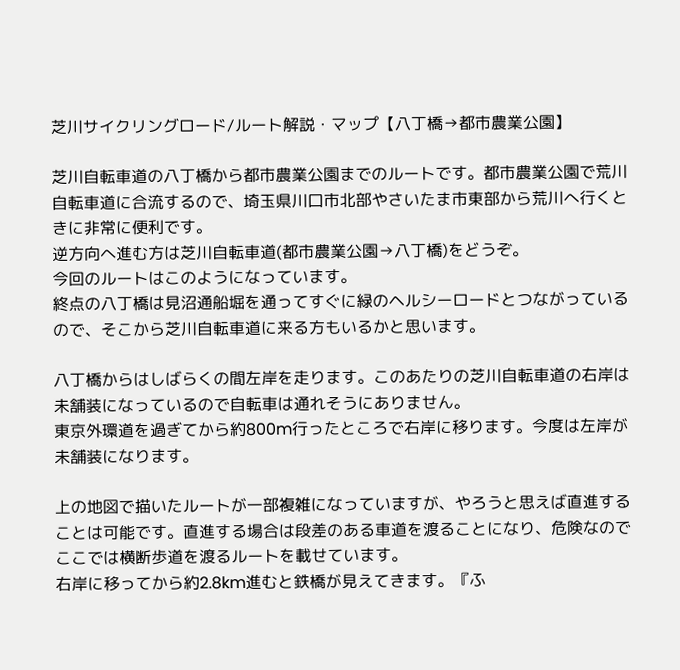芝川サイクリングロード/ルート解説・マップ【八丁橋→都市農業公園】

芝川自転車道の八丁橋から都市農業公園までのルートです。都市農業公園で荒川自転車道に合流するので、埼玉県川口市北部やさいたま市東部から荒川へ行くときに非常に便利です。
逆方向へ進む方は芝川自転車道(都市農業公園→八丁橋)をどうぞ。
今回のルートはこのようになっています。
終点の八丁橋は見沼通船堀を通ってすぐに緑のヘルシーロードとつながっているので、そこから芝川自転車道に来る方もいるかと思います。

八丁橋からはしばらくの間左岸を走ります。このあたりの芝川自転車道の右岸は未舗装になっているので自転車は通れそうにありません。
東京外環道を過ぎてから約800m行ったところで右岸に移ります。今度は左岸が未舗装になります。

上の地図で描いたルートが一部複雑になっていますが、やろうと思えば直進することは可能です。直進する場合は段差のある車道を渡ることになり、危険なのでここでは横断歩道を渡るルートを載せています。
右岸に移ってから約2.8km進むと鉄橋が見えてきます。『ふ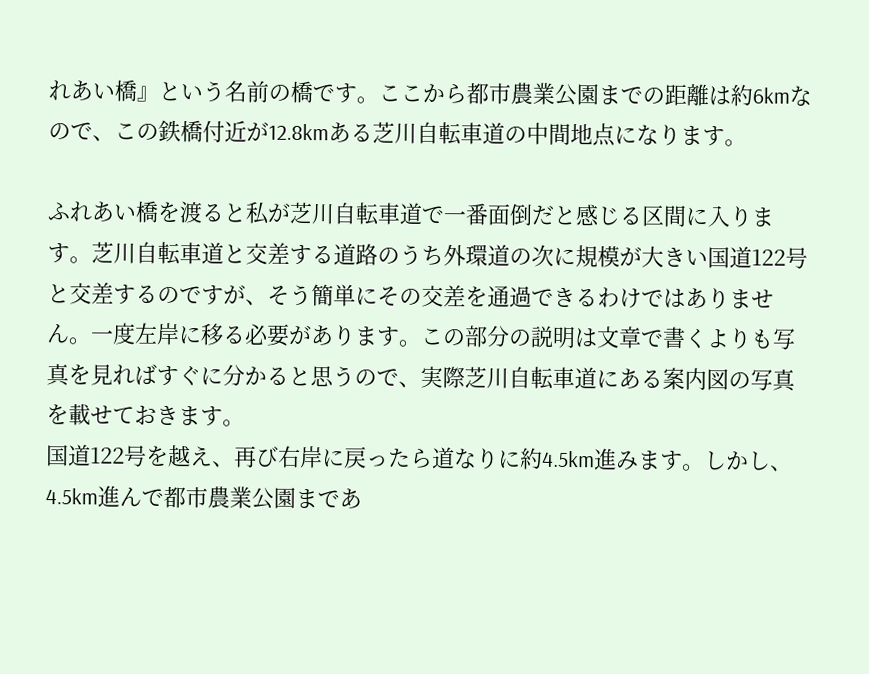れあい橋』という名前の橋です。ここから都市農業公園までの距離は約6kmなので、この鉄橋付近が12.8kmある芝川自転車道の中間地点になります。

ふれあい橋を渡ると私が芝川自転車道で一番面倒だと感じる区間に入ります。芝川自転車道と交差する道路のうち外環道の次に規模が大きい国道122号と交差するのですが、そう簡単にその交差を通過できるわけではありません。一度左岸に移る必要があります。この部分の説明は文章で書くよりも写真を見ればすぐに分かると思うので、実際芝川自転車道にある案内図の写真を載せておきます。
国道122号を越え、再び右岸に戻ったら道なりに約4.5km進みます。しかし、4.5km進んで都市農業公園まであ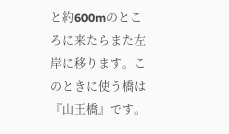と約600mのところに来たらまた左岸に移ります。このときに使う橋は『山王橋』です。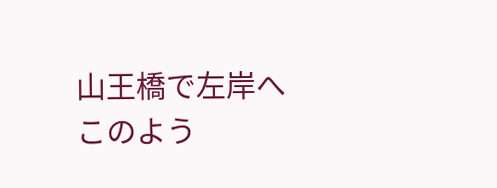山王橋で左岸へ
このよう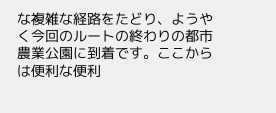な複雑な経路をたどり、ようやく今回のルートの終わりの都市農業公園に到着です。ここからは便利な便利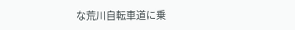な荒川自転車道に乗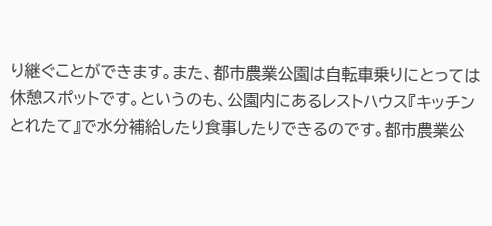り継ぐことができます。また、都市農業公園は自転車乗りにとっては休憩スポットです。というのも、公園内にあるレストハウス『キッチンとれたて』で水分補給したり食事したりできるのです。都市農業公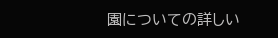園についての詳しい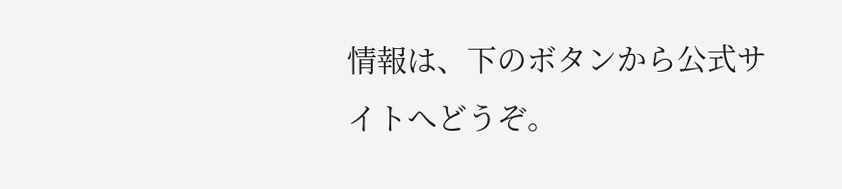情報は、下のボタンから公式サイトへどうぞ。